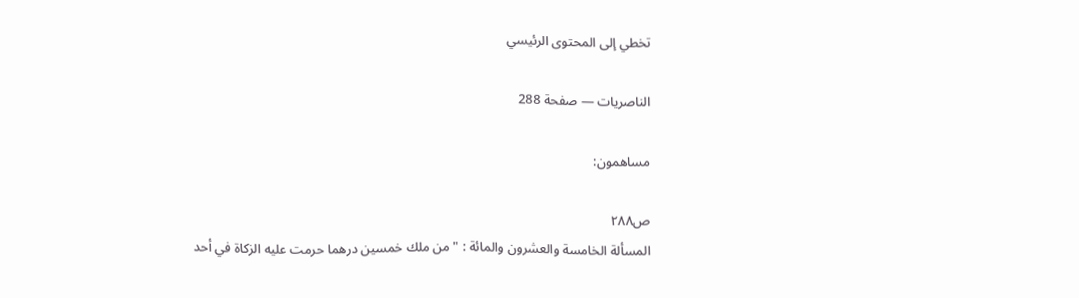تخطي إلى المحتوى الرئيسي

الناصريات — صفحة 288

مساهمون:

ص٢٨٨
المسألة الخامسة والعشرون والمائة : " من ملك خمسين درهما حرمت عليه الزكاة في أحد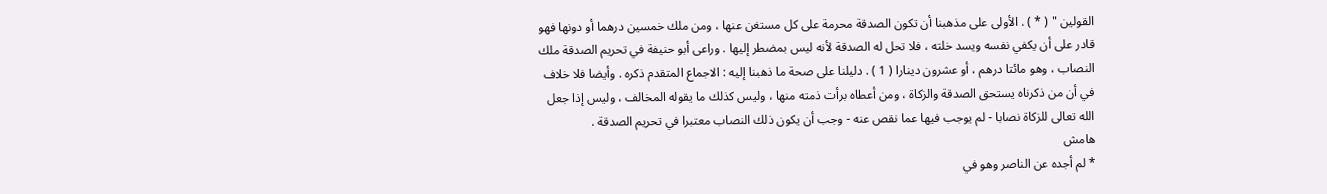القولين " ( * ) . الأولى على مذهبنا أن تكون الصدقة محرمة على كل مستغن عنها ، ومن ملك خمسين درهما أو دونها فهو قادر على أن يكفي نفسه ويسد خلته ، فلا تحل له الصدقة لأنه ليس بمضطر إليها . وراعى أبو حنيفة في تحريم الصدقة ملك النصاب ، وهو مائتا درهم ، أو عشرون دينارا ( 1 ) . دليلنا على صحة ما ذهبنا إليه : الاجماع المتقدم ذكره . وأيضا فلا خلاف في أن من ذكرناه يستحق الصدقة والزكاة ، ومن أعطاه برأت ذمته منها ، وليس كذلك ما يقوله المخالف ، وليس إذا جعل الله تعالى للزكاة نصابا - لم يوجب فيها عما نقص عنه - وجب أن يكون ذلك النصاب معتبرا في تحريم الصدقة .
هامش
* لم أجده عن الناصر وهو في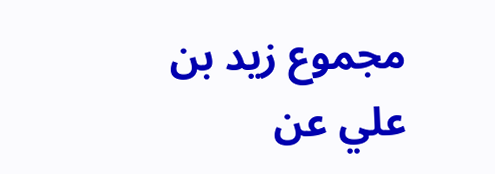مجموع زيد بن علي عن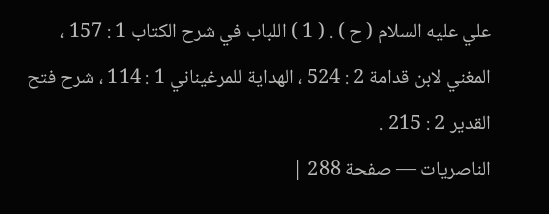علي عليه السلام ( ح ) . ( 1 ) اللباب في شرح الكتاب 1 : 157 ، المغني لابن قدامة 2 : 524 ، الهداية للمرغيناني 1 : 114 ، شرح فتح القدير 2 : 215 .
الناصريات — صفحة 288 |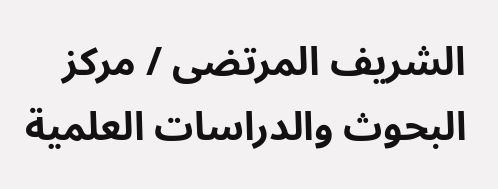الشريف المرتضى / مركز البحوث والدراسات العلمية